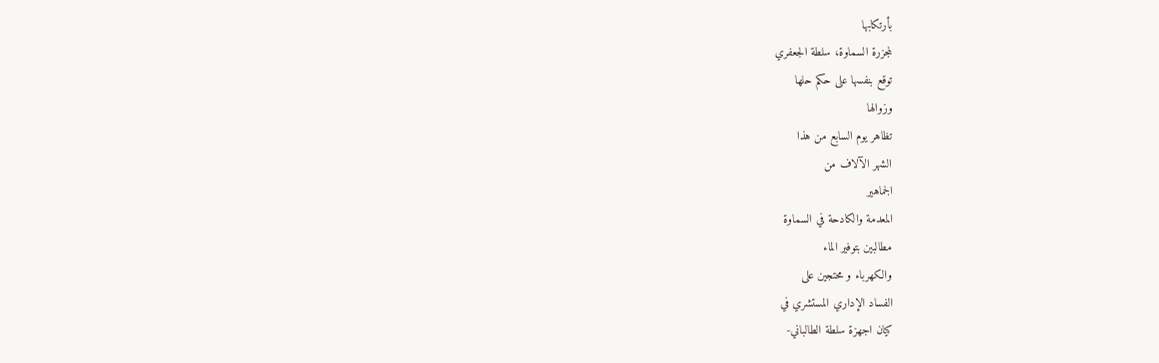بأرتكابها
لمجزرة السماوة، سلطة الجعفري
توقع بنفسها على حكم حلها
وزوالها
تظاهر يوم السابع من هذا
الشهر الآلاف من
الجماهير
المعدمة والكادحة في السماوة
مطالبين بتوفير الماء
والكهرباء و محتجين على
الفساد الإداري المستشري في
كيان اجهزة سلطة الطالباني-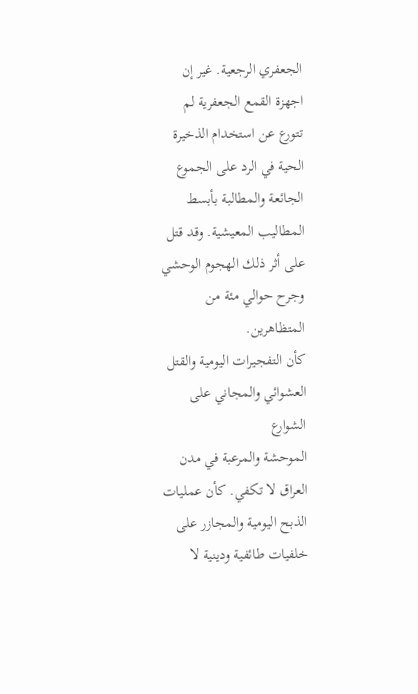الجعفري الرجعية. غير إن
اجهزة القمع الجعفرية لم
تتورع عن استخدام الذخيرة
الحية في الرد على الجموع
الجائعة والمطالبة بأبسط
المطاليب المعيشية. وقد قتل
على أثر ذلك الهجوم الوحشي
وجرح حوالي مئة من
المتظاهرين.
كأن التفجيرات اليومية والقتل
العشوائي والمجاني على
الشوارع
الموحشة والمرعبة في مدن
العراق لا تكفي. كأن عمليات
الذبح اليومية والمجازر على
خلفيات طائفية ودينية لا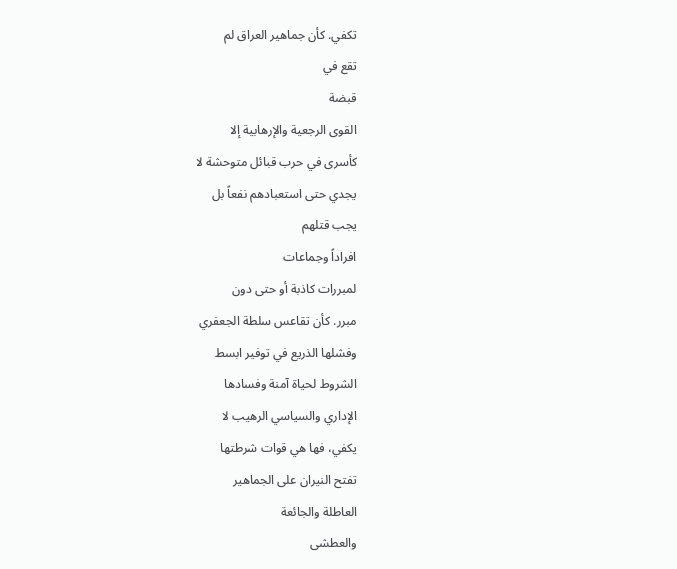تكفي. كأن جماهير العراق لم
تقع في
قبضة
القوى الرجعية والإرهابية إلا
كأسرى في حرب قبائل متوحشة لا
يجدي حتى استعبادهم نفعاً بل
يجب قتلهم
افراداً وجماعات
لمبررات كاذبة أو حتى دون
مبرر. كأن تقاعس سلطة الجعفري
وفشلها الذريع في توفير ابسط
الشروط لحياة آمنة وفسادها
الإداري والسياسي الرهيب لا
يكفي، فها هي قوات شرطتها
تفتح النيران على الجماهير
العاطلة والجائعة
والعطشى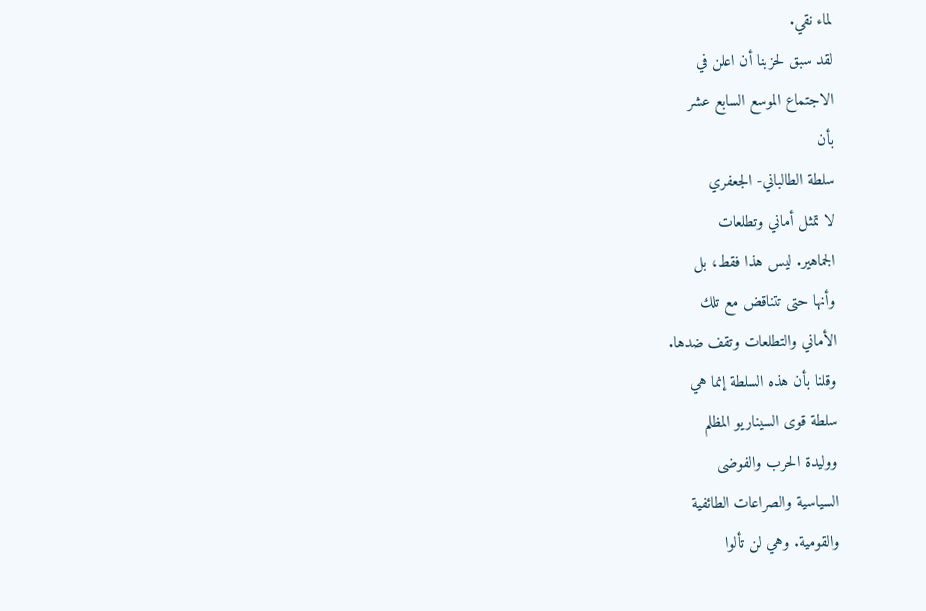لماء نقي.
لقد سبق لحزبنا أن اعلن في
الاجتماع الموسع السابع عشر
بأن
سلطة الطالباني- الجعفري
لا تمثل أماني وتطلعات
الجماهير. ليس هذا فقط، بل
وأنها حتى تتناقض مع تلك
الأماني والتطلعات وتقف ضدها.
وقلنا بأن هذه السلطة إنما هي
سلطة قوى السيناريو المظلم
ووليدة الحرب والفوضى
السياسية والصراعات الطائفية
والقومية. وهي لن تألوا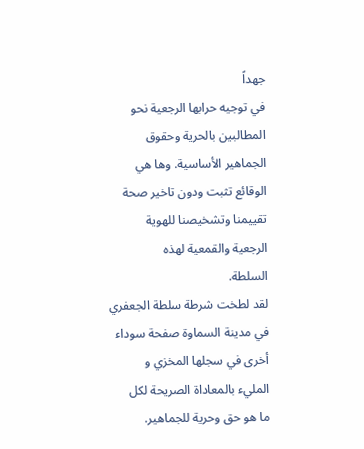جهداً
في توجيه حرابها الرجعية نحو
المطالبين بالحرية وحقوق
الجماهير الأساسية. وها هي
الوقائع تثبت ودون تاخير صحة
تقييمنا وتشخيصنا للهوية
الرجعية والقمعية لهذه
السلطة.
لقد لطخت شرطة سلطة الجعفري
في مدينة السماوة صفحة سوداء
أخرى في سجلها المخزي و
المليء بالمعاداة الصريحة لكل
ما هو حق وحرية للجماهير.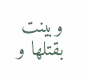وبينت بقتلها و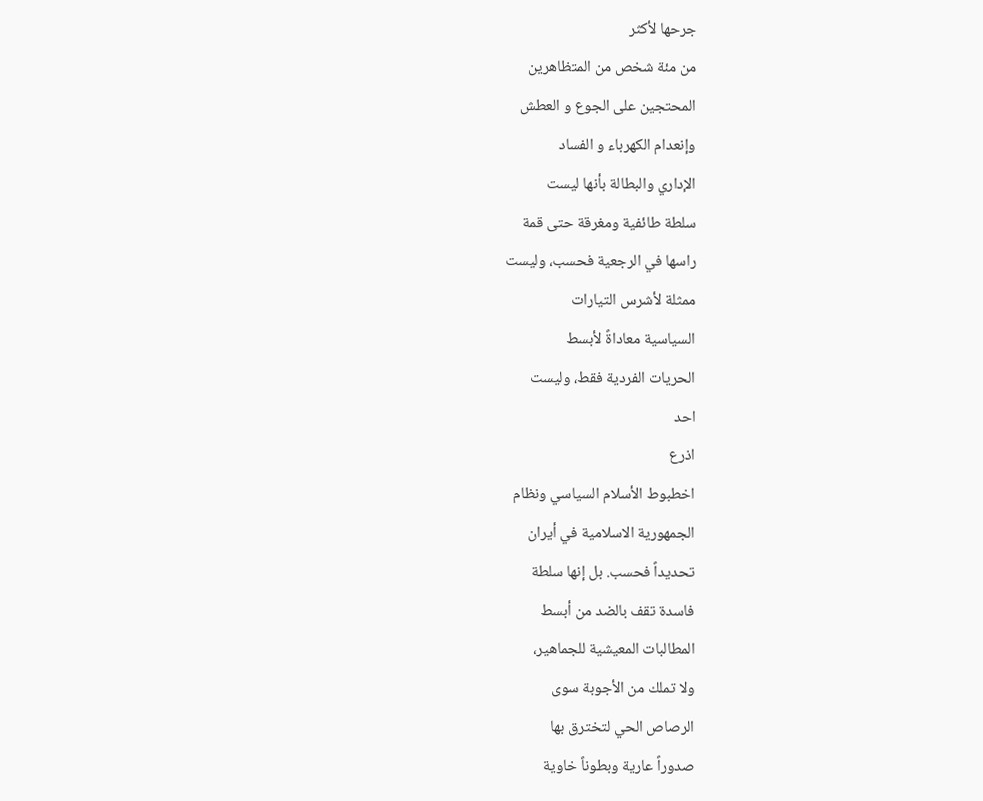جرحها لأكثر
من مئة شخص من المتظاهرين
المحتجين على الجوع و العطش
وإنعدام الكهرباء و الفساد
الإداري والبطالة بأنها ليست
سلطة طائفية ومغرقة حتى قمة
راسها في الرجعية فحسب، وليست
ممثلة لأشرس التيارات
السياسية معاداةً لأبسط
الحريات الفردية فقط، وليست
احد
اذرع
اخطبوط الأسلام السياسي ونظام
الجمهورية الاسلامية في أيران
تحديداً فحسب. بل إنها سلطة
فاسدة تقف بالضد من أبسط
المطالبات المعيشية للجماهير،
ولا تملك من الأجوبة سوى
الرصاص الحي لتخترق بها
صدوراً عارية وبطوناً خاوية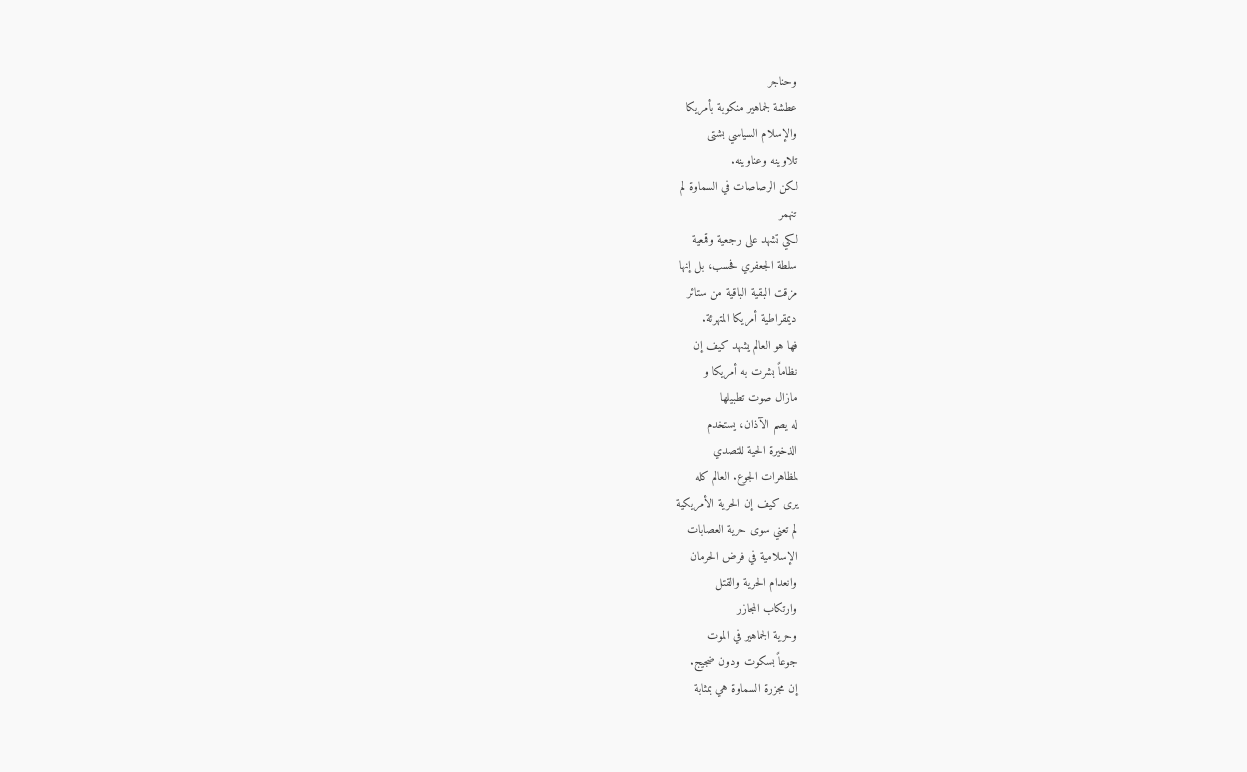وحناجر
عطشة لجماهير منكوبة بأمريكا
والإسلام السياسي بشتى
تلاوينه وعناوينه.
لكن الرصاصات في السماوة لم
تنهمر
لكي تشهد على رجعية وقمعية
سلطة الجعفري فحسب، بل إنها
مزقت البقية الباقية من ستائر
ديمقراطية أمريكا المتهرئة.
فها هو العالم يشهد كيف إن
نظاماً بشرت به أمريكا و
مازال صوت تطبيلها
له يصم الآذان، يستخدم
الذخيرة الحية للتصدي
لمظاهرات الجوع. العالم كله
يرى كيف إن الحرية الأمريكية
لم تعني سوى حرية العصابات
الإسلامية في فرض الحرمان
وانعدام الحرية والقتل
وارتكاب المجازر
وحرية الجماهير في الموت
جوعاً بسكوت ودون ضجيج.
إن مجزرة السماوة هي بمثابة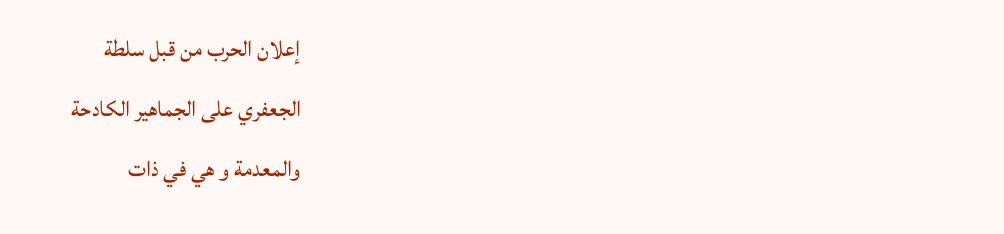إعلان الحرب من قبل سلطة
الجعفري على الجماهير الكادحة
والمعدمة و هي في ذات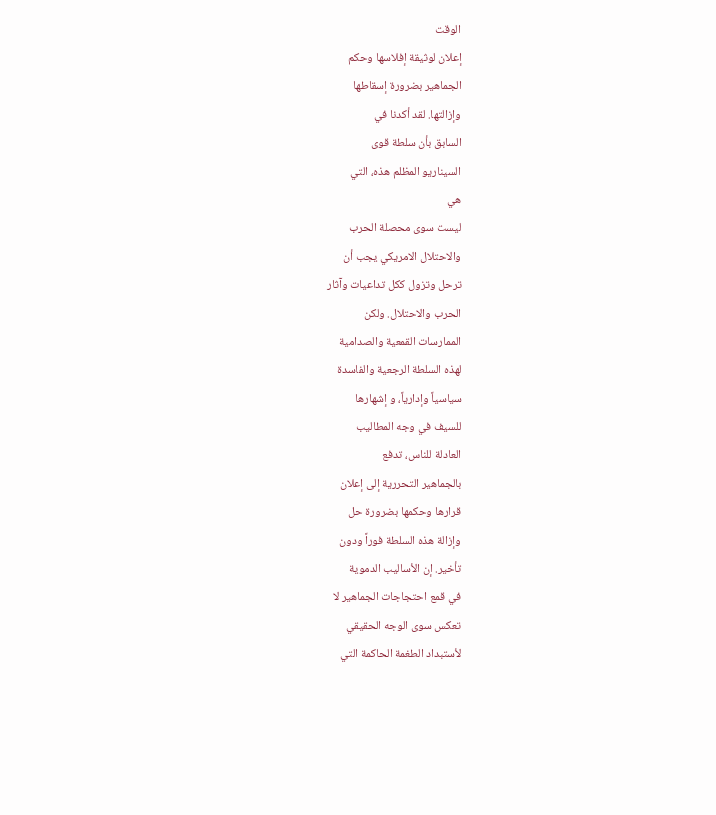الوقت
إعلان لوثيقة إفلاسها وحكم
الجماهير بضرورة إسقاطها
وإزالتها. لقد أكدنا في
السابق بأن سلطة قوى
السيناريو المظلم هذه، التي
هي
ليست سوى محصلة الحرب
والاحتلال الامريكي يجب أن
ترحل وتزول ككل تداعيات وآثار
الحرب والاحتلال. ولكن
الممارسات القمعية والصدامية
لهذه السلطة الرجعية والفاسدة
سياسياً وإدارياً، و إشهارها
للسيف في وجه المطاليب
العادلة للناس، تدفع
بالجماهير التحررية إلى إعلان
قرارها وحكمها بضرورة حل
وإزالة هذه السلطة فوراً ودون
تأخير. إن الأساليب الدموية
في قمع احتجاجات الجماهير لا
تعكس سوى الوجه الحقيقي
لأستبداد الطغمة الحاكمة التي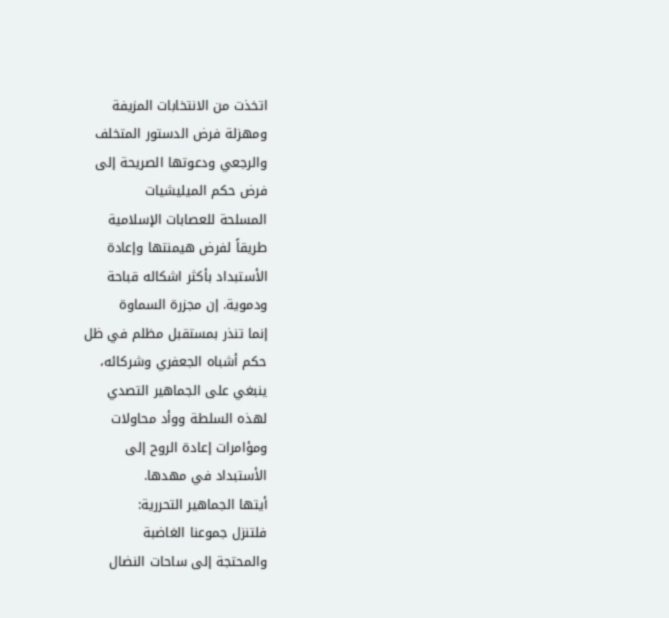اتخذت من الانتخابات المزيفة
ومهزلة فرض الدستور المتخلف
والرجعي ودعوتها الصريحة إلى
فرض حكم الميليشيات
المسلحة للعصابات الإسلامية
طريقاً لفرض هيمنتها وإعادة
الأستبداد بأكثر اشكاله قباحة
ودموية. إن مجزرة السماوة
إنما تنذر بمستقبل مظلم في ظل
حكم أشباه الجعفري وشركائه،
ينبغي على الجماهير التصدي
لهذه السلطة ووأد محاولات
ومؤامرات إعادة الروح إلى
الأستبداد في مهدها.
أيتها الجماهير التحررية:
فلتنزل جموعنا الغاضبة
والمحتجة إلى ساحات النضال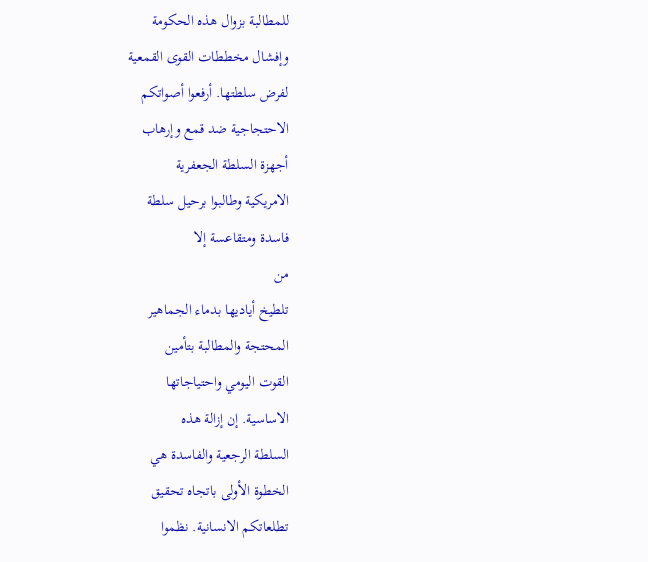للمطالبة بزوال هذه الحكومة
وإفشال مخططات القوى القمعية
لفرض سلطتها. أرفعوا أصواتكم
الاحتجاجية ضد قمع وإرهاب
أجهزة السلطة الجعفرية
الامريكية وطالبوا برحيل سلطة
فاسدة ومتقاعسة إلا
من
تلطيخ أياديها بدماء الجماهير
المحتجة والمطالبة بتأمين
القوت اليومي واحتياجاتها
الاساسية. إن إزالة هذه
السلطة الرجعية والفاسدة هي
الخطوة الأولى باتجاه تحقيق
تطلعاتكم الانسانية. نظموا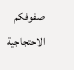صفوفكم الاحتجاجية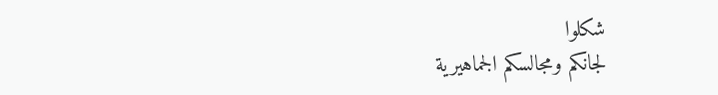شكلوا
لجانكم ومجالسكم الجماهيرية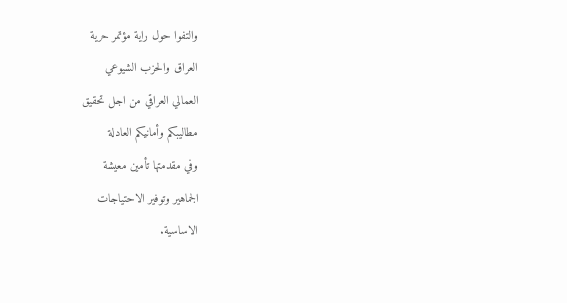والتفوا حول راية مؤتمر حرية
العراق والحزب الشيوعي
العمالي العراقي من اجل تحقيق
مطاليبكم وأمانيكم العادلة
وفي مقدمتها تأمين معيشة
الجماهير وتوفير الاحتياجات
الاساسية.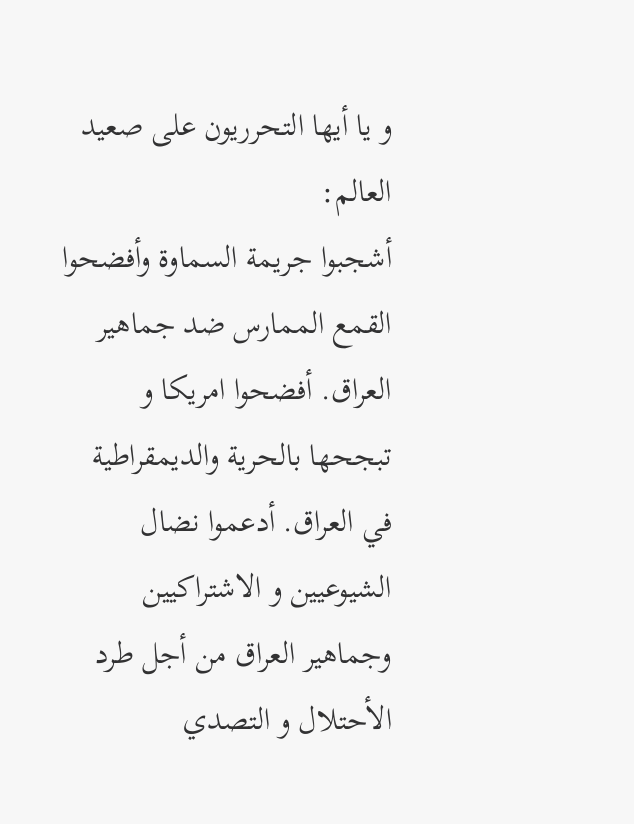و يا أيها التحرريون على صعيد
العالم:
أشجبوا جريمة السماوة وأفضحوا
القمع الممارس ضد جماهير
العراق. أفضحوا امريكا و
تبجحها بالحرية والديمقراطية
في العراق. أدعموا نضال
الشيوعيين و الاشتراكيين
وجماهير العراق من أجل طرد
الأحتلال و التصدي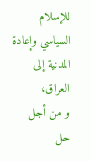للإسلام
السياسي وإعادة المدنية إلى
العراق،
و من أجل حل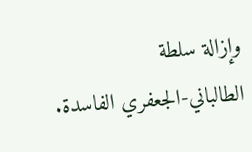وإزالة سلطة
الطالباني-الجعفري الفاسدة.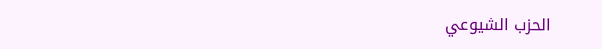الحزب الشيوعي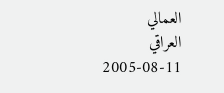العمالي
العراقي
2005-08-11